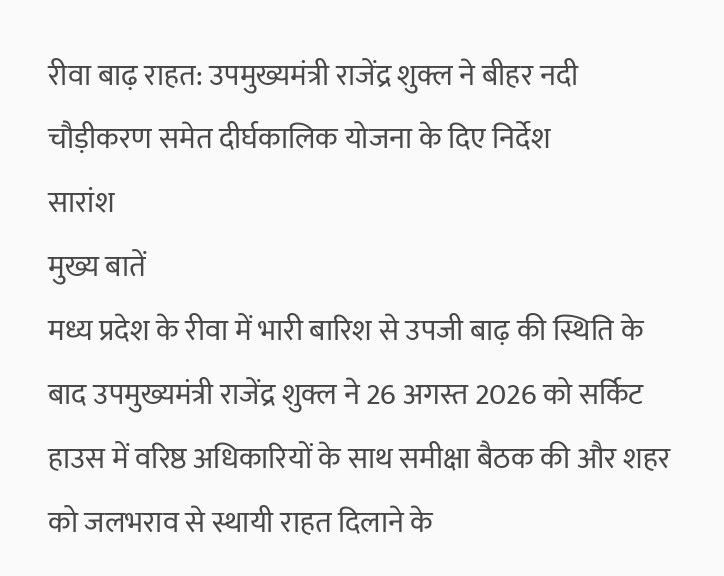रीवा बाढ़ राहत: उपमुख्यमंत्री राजेंद्र शुक्ल ने बीहर नदी चौड़ीकरण समेत दीर्घकालिक योजना के दिए निर्देश
सारांश
मुख्य बातें
मध्य प्रदेश के रीवा में भारी बारिश से उपजी बाढ़ की स्थिति के बाद उपमुख्यमंत्री राजेंद्र शुक्ल ने 26 अगस्त 2026 को सर्किट हाउस में वरिष्ठ अधिकारियों के साथ समीक्षा बैठक की और शहर को जलभराव से स्थायी राहत दिलाने के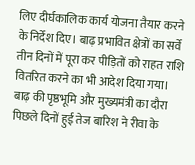लिए दीर्घकालिक कार्य योजना तैयार करने के निर्देश दिए। बाढ़ प्रभावित क्षेत्रों का सर्वे तीन दिनों में पूरा कर पीड़ितों को राहत राशि वितरित करने का भी आदेश दिया गया।
बाढ़ की पृष्ठभूमि और मुख्यमंत्री का दौरा
पिछले दिनों हुई तेज बारिश ने रीवा के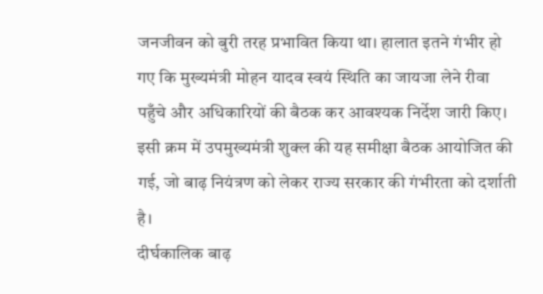जनजीवन को बुरी तरह प्रभावित किया था। हालात इतने गंभीर हो गए कि मुख्यमंत्री मोहन यादव स्वयं स्थिति का जायजा लेने रीवा पहुँचे और अधिकारियों की बैठक कर आवश्यक निर्देश जारी किए। इसी क्रम में उपमुख्यमंत्री शुक्ल की यह समीक्षा बैठक आयोजित की गई, जो बाढ़ नियंत्रण को लेकर राज्य सरकार की गंभीरता को दर्शाती है।
दीर्घकालिक बाढ़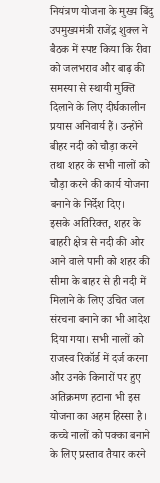नियंत्रण योजना के मुख्य बिंदु
उपमुख्यमंत्री राजेंद्र शुक्ल ने बैठक में स्पष्ट किया कि रीवा को जलभराव और बाढ़ की समस्या से स्थायी मुक्ति दिलाने के लिए दीर्घकालीन प्रयास अनिवार्य हैं। उन्होंने बीहर नदी को चौड़ा करने तथा शहर के सभी नालों को चौड़ा करने की कार्य योजना बनाने के निर्देश दिए।
इसके अतिरिक्त, शहर के बाहरी क्षेत्र से नदी की ओर आने वाले पानी को शहर की सीमा के बाहर से ही नदी में मिलाने के लिए उचित जल संरचना बनाने का भी आदेश दिया गया। सभी नालों को राजस्व रिकॉर्ड में दर्ज करना और उनके किनारों पर हुए अतिक्रमण हटाना भी इस योजना का अहम हिस्सा है। कच्चे नालों को पक्का बनाने के लिए प्रस्ताव तैयार करने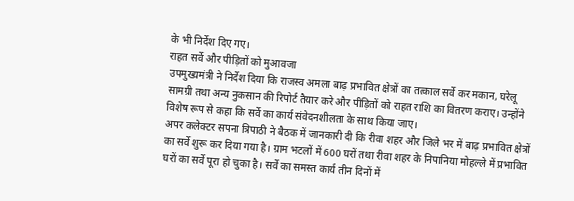के भी निर्देश दिए गए।
राहत सर्वे और पीड़ितों को मुआवजा
उपमुख्यमंत्री ने निर्देश दिया कि राजस्व अमला बाढ़ प्रभावित क्षेत्रों का तत्काल सर्वे कर मकान, घरेलू सामग्री तथा अन्य नुकसान की रिपोर्ट तैयार करे और पीड़ितों को राहत राशि का वितरण कराए। उन्होंने विशेष रूप से कहा कि सर्वे का कार्य संवेदनशीलता के साथ किया जाए।
अपर कलेक्टर सपना त्रिपाठी ने बैठक में जानकारी दी कि रीवा शहर और जिले भर में बाढ़ प्रभावित क्षेत्रों का सर्वे शुरू कर दिया गया है। ग्राम भटलों में 600 घरों तथा रीवा शहर के निपानिया मोहल्ले में प्रभावित घरों का सर्वे पूरा हो चुका है। सर्वे का समस्त कार्य तीन दिनों में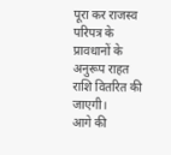पूरा कर राजस्व परिपत्र के प्रावधानों के अनुरूप राहत राशि वितरित की जाएगी।
आगे की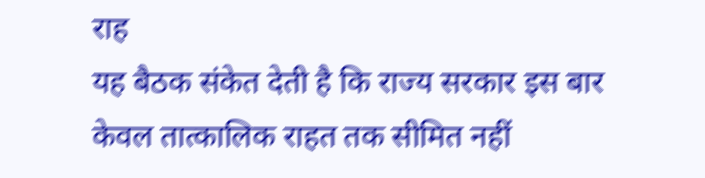राह
यह बैठक संकेत देती है कि राज्य सरकार इस बार केवल तात्कालिक राहत तक सीमित नहीं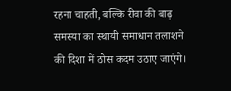रहना चाहती, बल्कि रीवा की बाढ़ समस्या का स्थायी समाधान तलाशने की दिशा में ठोस कदम उठाए जाएंगे।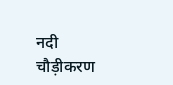नदी चौड़ीकरण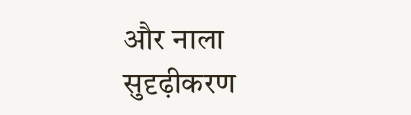और नाला सुदृढ़ीकरण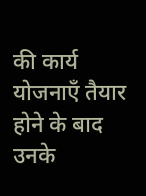की कार्य योजनाएँ तैयार होने के बाद उनके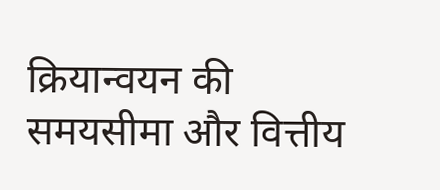क्रियान्वयन की समयसीमा और वित्तीय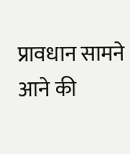प्रावधान सामने आने की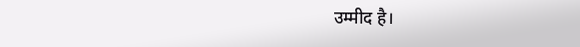उम्मीद है।